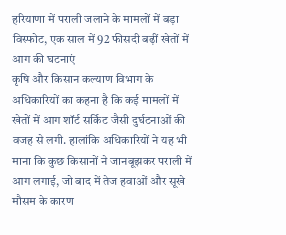हरियाणा में पराली जलाने के मामलों में बड़ा विस्फोट, एक साल में 92 फीसदी बढ़ीं खेतों में आग की घटनाएं
कृषि और किसान कल्याण विभाग के अधिकारियों का कहना है कि कई मामलों में खेतों में आग शॉर्ट सर्किट जैसी दुर्घटनाओं की वजह से लगी. हालांकि अधिकारियों ने यह भी माना कि कुछ किसानों ने जानबूझकर पराली में आग लगाई, जो बाद में तेज हवाओं और सूखे मौसम के कारण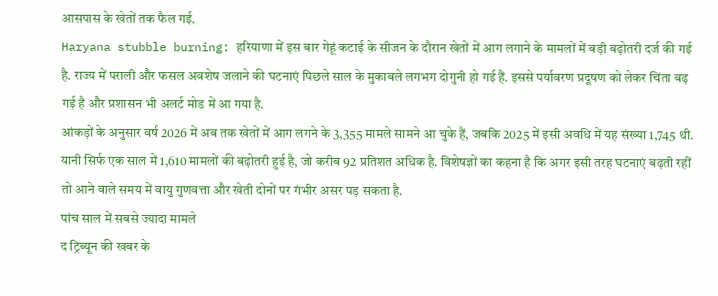आसपास के खेतों तक फैल गई.
Haryana stubble burning: हरियाणा में इस बार गेहूं कटाई के सीजन के दौरान खेतों में आग लगाने के मामलों में बड़ी बढ़ोतरी दर्ज की गई है. राज्य में पराली और फसल अवशेष जलाने की घटनाएं पिछले साल के मुकाबले लगभग दोगुनी हो गई हैं. इससे पर्यावरण प्रदूषण को लेकर चिंता बढ़ गई है और प्रशासन भी अलर्ट मोड में आ गया है.
आंकड़ों के अनुसार वर्ष 2026 में अब तक खेतों में आग लगने के 3,355 मामले सामने आ चुके हैं, जबकि 2025 में इसी अवधि में यह संख्या 1,745 थी. यानी सिर्फ एक साल में 1,610 मामलों की बढ़ोतरी हुई है, जो करीब 92 प्रतिशत अधिक है. विशेषज्ञों का कहना है कि अगर इसी तरह घटनाएं बढ़ती रहीं तो आने वाले समय में वायु गुणवत्ता और खेती दोनों पर गंभीर असर पड़ सकता है.
पांच साल में सबसे ज्यादा मामले
द ट्रिब्यून की खबर के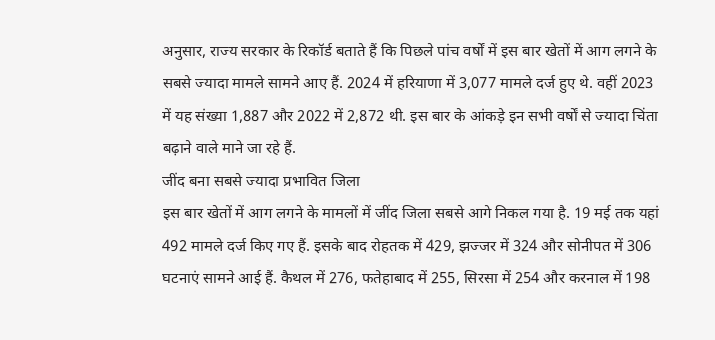अनुसार, राज्य सरकार के रिकॉर्ड बताते हैं कि पिछले पांच वर्षों में इस बार खेतों में आग लगने के सबसे ज्यादा मामले सामने आए हैं. 2024 में हरियाणा में 3,077 मामले दर्ज हुए थे. वहीं 2023 में यह संख्या 1,887 और 2022 में 2,872 थी. इस बार के आंकड़े इन सभी वर्षों से ज्यादा चिंता बढ़ाने वाले माने जा रहे हैं.
जींद बना सबसे ज्यादा प्रभावित जिला
इस बार खेतों में आग लगने के मामलों में जींद जिला सबसे आगे निकल गया है. 19 मई तक यहां 492 मामले दर्ज किए गए हैं. इसके बाद रोहतक में 429, झज्जर में 324 और सोनीपत में 306 घटनाएं सामने आई हैं. कैथल में 276, फतेहाबाद में 255, सिरसा में 254 और करनाल में 198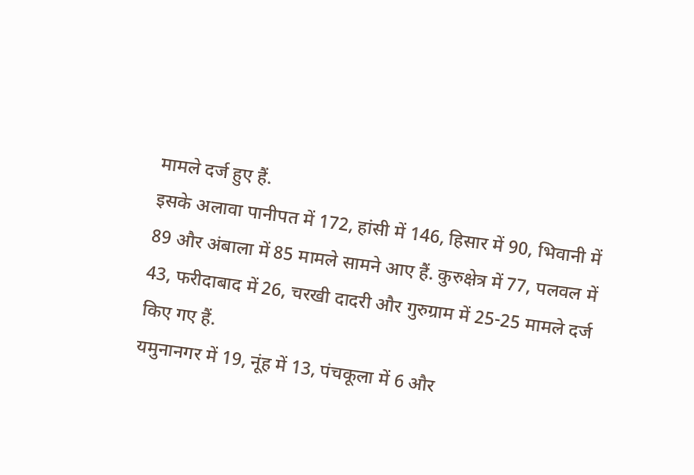मामले दर्ज हुए हैं.
इसके अलावा पानीपत में 172, हांसी में 146, हिसार में 90, भिवानी में 89 और अंबाला में 85 मामले सामने आए हैं. कुरुक्षेत्र में 77, पलवल में 43, फरीदाबाद में 26, चरखी दादरी और गुरुग्राम में 25-25 मामले दर्ज किए गए हैं.
यमुनानगर में 19, नूंह में 13, पंचकूला में 6 और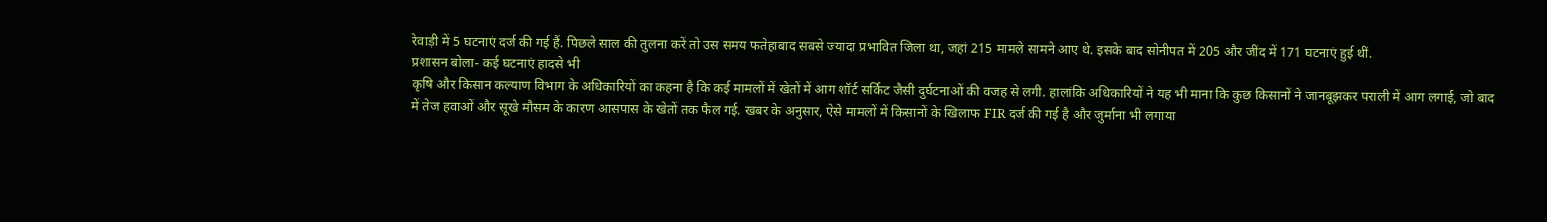रेवाड़ी में 5 घटनाएं दर्ज की गई हैं. पिछले साल की तुलना करें तो उस समय फतेहाबाद सबसे ज्यादा प्रभावित जिला था, जहां 215 मामले सामने आए थे. इसके बाद सोनीपत में 205 और जींद में 171 घटनाएं हुई थीं.
प्रशासन बोला- कई घटनाएं हादसे भी
कृषि और किसान कल्याण विभाग के अधिकारियों का कहना है कि कई मामलों में खेतों में आग शॉर्ट सर्किट जैसी दुर्घटनाओं की वजह से लगी. हालांकि अधिकारियों ने यह भी माना कि कुछ किसानों ने जानबूझकर पराली में आग लगाई, जो बाद में तेज हवाओं और सूखे मौसम के कारण आसपास के खेतों तक फैल गई. खबर के अनुसार, ऐसे मामलों में किसानों के खिलाफ FIR दर्ज की गई है और जुर्माना भी लगाया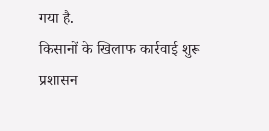गया है.
किसानों के खिलाफ कार्रवाई शुरू
प्रशासन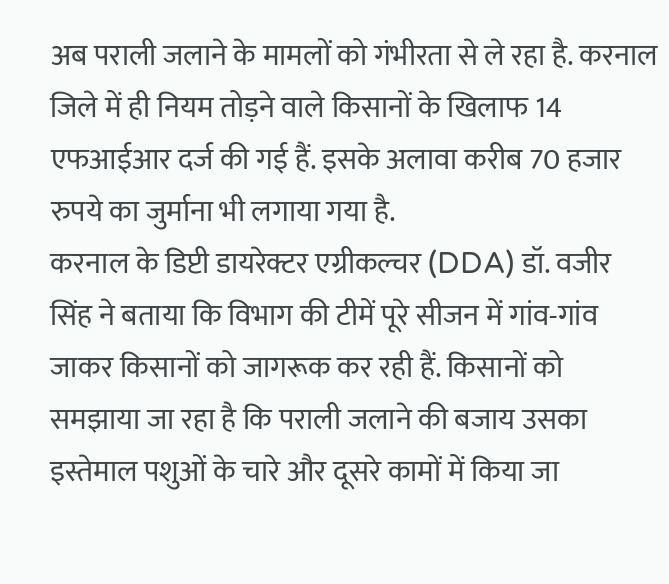अब पराली जलाने के मामलों को गंभीरता से ले रहा है. करनाल जिले में ही नियम तोड़ने वाले किसानों के खिलाफ 14 एफआईआर दर्ज की गई हैं. इसके अलावा करीब 70 हजार रुपये का जुर्माना भी लगाया गया है.
करनाल के डिप्टी डायरेक्टर एग्रीकल्चर (DDA) डॉ. वजीर सिंह ने बताया कि विभाग की टीमें पूरे सीजन में गांव-गांव जाकर किसानों को जागरूक कर रही हैं. किसानों को समझाया जा रहा है कि पराली जलाने की बजाय उसका इस्तेमाल पशुओं के चारे और दूसरे कामों में किया जा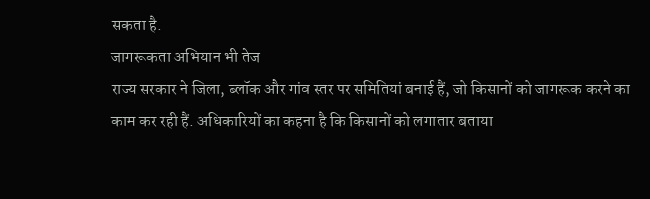सकता है.
जागरूकता अभियान भी तेज
राज्य सरकार ने जिला, ब्लॉक और गांव स्तर पर समितियां बनाई हैं, जो किसानों को जागरूक करने का काम कर रही हैं. अधिकारियों का कहना है कि किसानों को लगातार बताया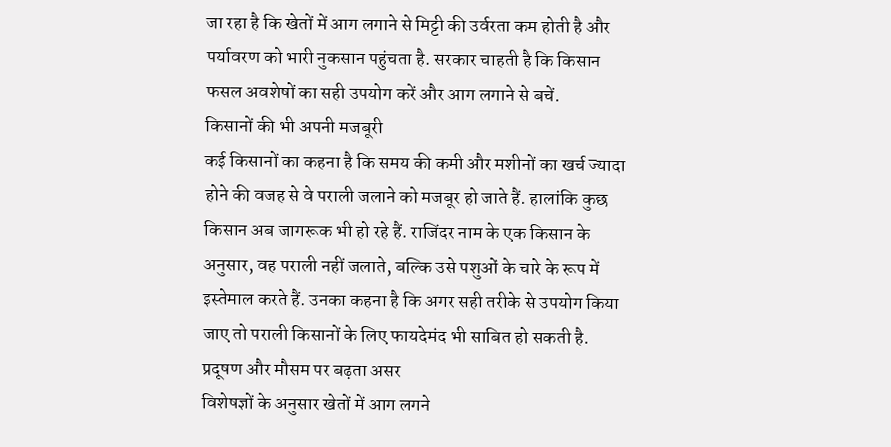जा रहा है कि खेतों में आग लगाने से मिट्टी की उर्वरता कम होती है और पर्यावरण को भारी नुकसान पहुंचता है. सरकार चाहती है कि किसान फसल अवशेषों का सही उपयोग करें और आग लगाने से बचें.
किसानों की भी अपनी मजबूरी
कई किसानों का कहना है कि समय की कमी और मशीनों का खर्च ज्यादा होने की वजह से वे पराली जलाने को मजबूर हो जाते हैं. हालांकि कुछ किसान अब जागरूक भी हो रहे हैं. राजिंदर नाम के एक किसान के अनुसार, वह पराली नहीं जलाते, बल्कि उसे पशुओं के चारे के रूप में इस्तेमाल करते हैं. उनका कहना है कि अगर सही तरीके से उपयोग किया जाए तो पराली किसानों के लिए फायदेमंद भी साबित हो सकती है.
प्रदूषण और मौसम पर बढ़ता असर
विशेषज्ञों के अनुसार खेतों में आग लगने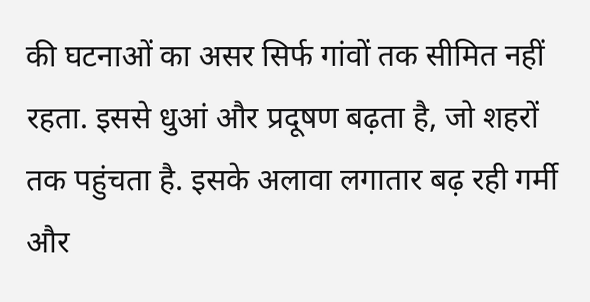की घटनाओं का असर सिर्फ गांवों तक सीमित नहीं रहता. इससे धुआं और प्रदूषण बढ़ता है, जो शहरों तक पहुंचता है. इसके अलावा लगातार बढ़ रही गर्मी और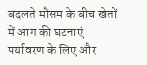बदलते मौसम के बीच खेतों में आग की घटनाएं पर्यावरण के लिए और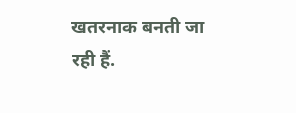खतरनाक बनती जा रही हैं.